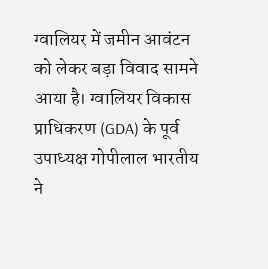ग्वालियर में जमीन आवंटन को लेकर बड़ा विवाद सामने आया है। ग्वालियर विकास प्राधिकरण (GDA) के पूर्व उपाध्यक्ष गोपीलाल भारतीय ने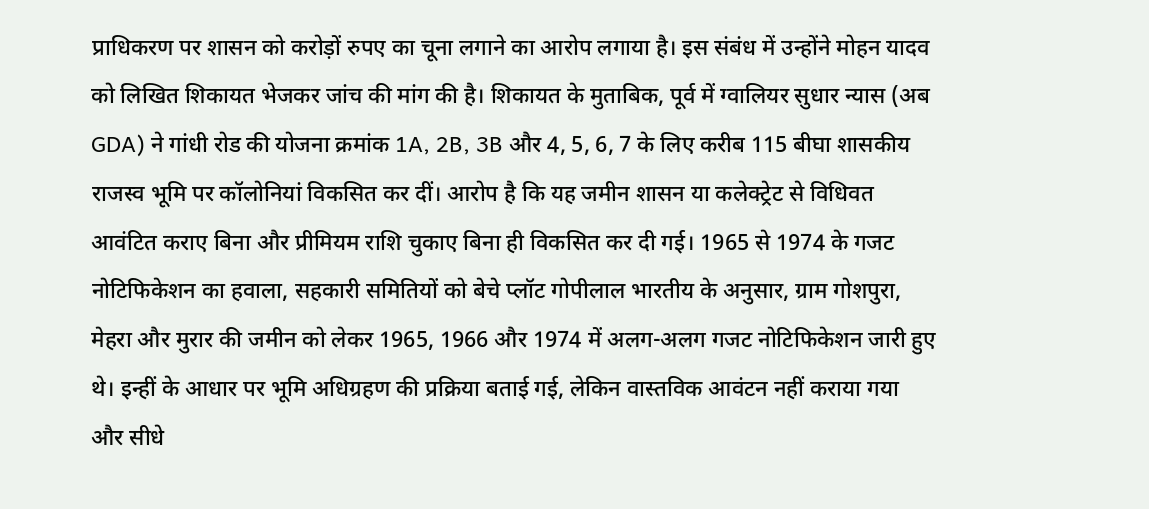प्राधिकरण पर शासन को करोड़ों रुपए का चूना लगाने का आरोप लगाया है। इस संबंध में उन्होंने मोहन यादव को लिखित शिकायत भेजकर जांच की मांग की है। शिकायत के मुताबिक, पूर्व में ग्वालियर सुधार न्यास (अब GDA) ने गांधी रोड की योजना क्रमांक 1A, 2B, 3B और 4, 5, 6, 7 के लिए करीब 115 बीघा शासकीय राजस्व भूमि पर कॉलोनियां विकसित कर दीं। आरोप है कि यह जमीन शासन या कलेक्ट्रेट से विधिवत आवंटित कराए बिना और प्रीमियम राशि चुकाए बिना ही विकसित कर दी गई। 1965 से 1974 के गजट नोटिफिकेशन का हवाला, सहकारी समितियों को बेचे प्लॉट गोपीलाल भारतीय के अनुसार, ग्राम गोशपुरा, मेहरा और मुरार की जमीन को लेकर 1965, 1966 और 1974 में अलग-अलग गजट नोटिफिकेशन जारी हुए थे। इन्हीं के आधार पर भूमि अधिग्रहण की प्रक्रिया बताई गई, लेकिन वास्तविक आवंटन नहीं कराया गया और सीधे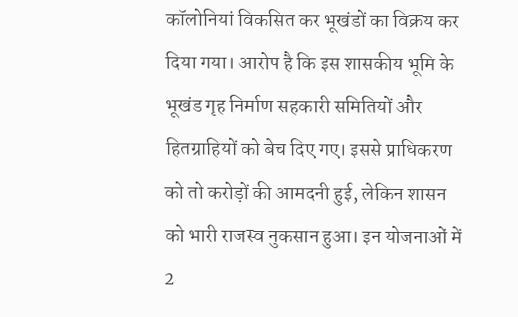कॉलोनियां विकसित कर भूखंडों का विक्रय कर दिया गया। आरोप है कि इस शासकीय भूमि के भूखंड गृह निर्माण सहकारी समितियों और हितग्राहियों को बेच दिए गए। इससे प्राधिकरण को तो करोड़ों की आमदनी हुई, लेकिन शासन को भारी राजस्व नुकसान हुआ। इन योजनाओं में 2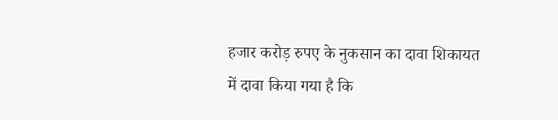हजार करोड़ रुपए के नुकसान का दावा शिकायत में दावा किया गया है कि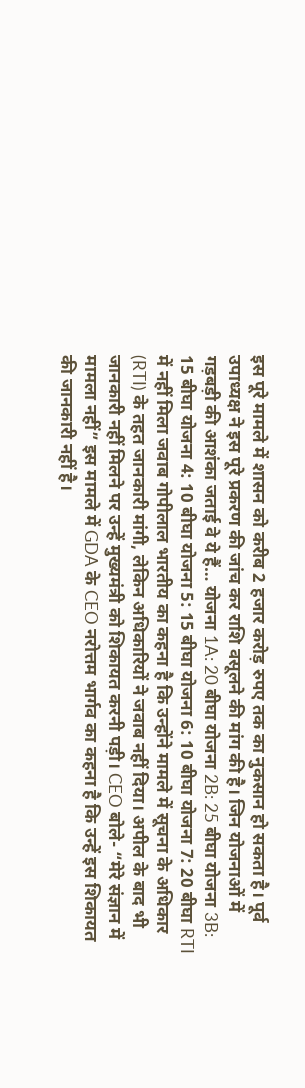इस पूरे मामले में शासन को करीब 2 हजार करोड़ रुपए तक का नुकसान हो सकता है। पूर्व उपाध्यक्ष ने इस पूरे प्रकरण की जांच कर राशि वसूलने की मांग की है। जिन योजनाओं में गड़बड़ी की आशंका जताई वे ये हैं… योजना 1A: 20 बीघा योजना 2B: 25 बीघा योजना 3B: 15 बीघा योजना 4: 10 बीघा योजना 5: 15 बीघा योजना 6: 10 बीघा योजना 7: 20 बीघा RTI में नहीं मिला जवाब गोपीलाल भारतीय का कहना है कि उन्होंने मामले में सूचना के अधिकार (RTI) के तहत जानकारी मांगी, लेकिन अधिकारियों ने जवाब नहीं दिया। अपील के बाद भी जानकारी नहीं मिलने पर उन्हें मुख्यमंत्री को शिकायत करनी पड़ी। CEO बोले- “मेरे संज्ञान में मामला नहीं” इस मामले में GDA के CEO नरोत्तम भार्गव का कहना है कि उन्हें इस शिकायत की जानकारी नहीं है।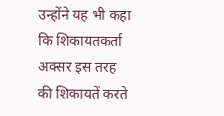उन्होंने यह भी कहा कि शिकायतकर्ता अक्सर इस तरह की शिकायतें करते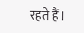रहते हैं।